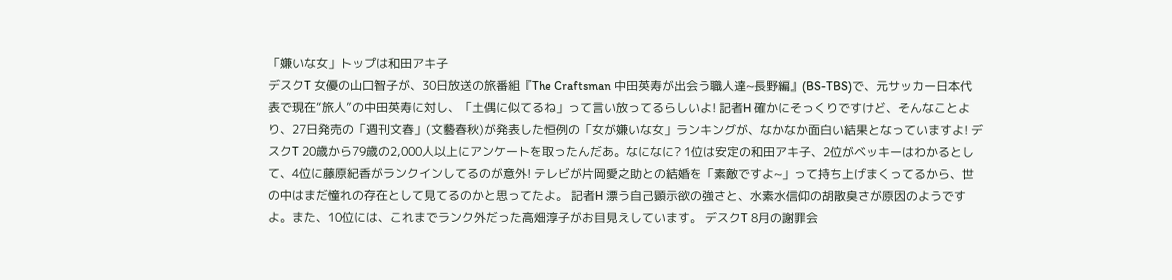「嫌いな女」トップは和田アキ子
デスクT 女優の山口智子が、30日放送の旅番組『The Craftsman 中田英寿が出会う職人達~長野編』(BS-TBS)で、元サッカー日本代表で現在“旅人”の中田英寿に対し、「土偶に似てるね」って言い放ってるらしいよ! 記者H 確かにそっくりですけど、そんなことより、27日発売の「週刊文春」(文藝春秋)が発表した恒例の「女が嫌いな女」ランキングが、なかなか面白い結果となっていますよ! デスクT 20歳から79歳の2,000人以上にアンケートを取ったんだあ。なになに? 1位は安定の和田アキ子、2位がベッキーはわかるとして、4位に藤原紀香がランクインしてるのが意外! テレビが片岡愛之助との結婚を「素敵ですよ~」って持ち上げまくってるから、世の中はまだ憧れの存在として見てるのかと思ってたよ。 記者H 漂う自己顕示欲の強さと、水素水信仰の胡散臭さが原因のようですよ。また、10位には、これまでランク外だった高畑淳子がお目見えしています。 デスクT 8月の謝罪会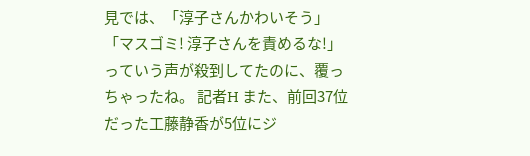見では、「淳子さんかわいそう」「マスゴミ! 淳子さんを責めるな!」っていう声が殺到してたのに、覆っちゃったね。 記者H また、前回37位だった工藤静香が5位にジ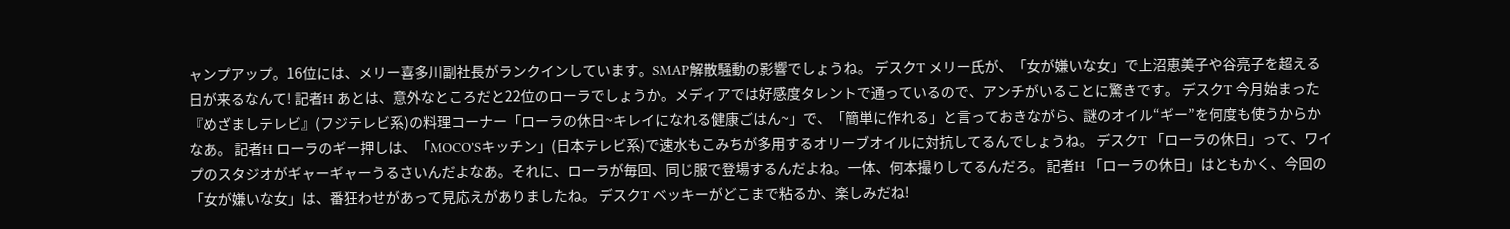ャンプアップ。16位には、メリー喜多川副社長がランクインしています。SMAP解散騒動の影響でしょうね。 デスクT メリー氏が、「女が嫌いな女」で上沼恵美子や谷亮子を超える日が来るなんて! 記者H あとは、意外なところだと22位のローラでしょうか。メディアでは好感度タレントで通っているので、アンチがいることに驚きです。 デスクT 今月始まった『めざましテレビ』(フジテレビ系)の料理コーナー「ローラの休日~キレイになれる健康ごはん~」で、「簡単に作れる」と言っておきながら、謎のオイル“ギー”を何度も使うからかなあ。 記者H ローラのギー押しは、「MOCO'Sキッチン」(日本テレビ系)で速水もこみちが多用するオリーブオイルに対抗してるんでしょうね。 デスクT 「ローラの休日」って、ワイプのスタジオがギャーギャーうるさいんだよなあ。それに、ローラが毎回、同じ服で登場するんだよね。一体、何本撮りしてるんだろ。 記者H 「ローラの休日」はともかく、今回の「女が嫌いな女」は、番狂わせがあって見応えがありましたね。 デスクT ベッキーがどこまで粘るか、楽しみだね!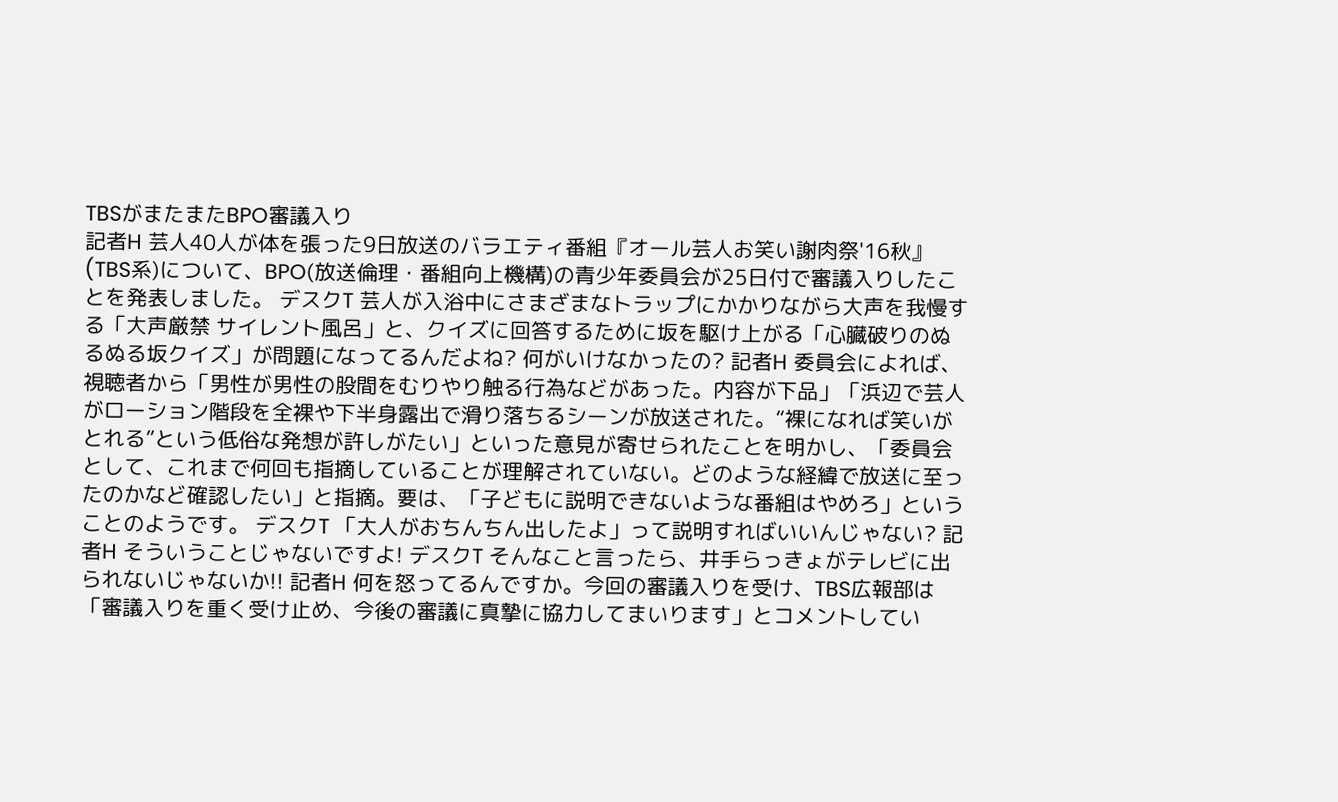TBSがまたまたBPO審議入り
記者H 芸人40人が体を張った9日放送のバラエティ番組『オール芸人お笑い謝肉祭'16秋』(TBS系)について、BPO(放送倫理・番組向上機構)の青少年委員会が25日付で審議入りしたことを発表しました。 デスクT 芸人が入浴中にさまざまなトラップにかかりながら大声を我慢する「大声厳禁 サイレント風呂」と、クイズに回答するために坂を駆け上がる「心臓破りのぬるぬる坂クイズ」が問題になってるんだよね? 何がいけなかったの? 記者H 委員会によれば、視聴者から「男性が男性の股間をむりやり触る行為などがあった。内容が下品」「浜辺で芸人がローション階段を全裸や下半身露出で滑り落ちるシーンが放送された。“裸になれば笑いがとれる”という低俗な発想が許しがたい」といった意見が寄せられたことを明かし、「委員会として、これまで何回も指摘していることが理解されていない。どのような経緯で放送に至ったのかなど確認したい」と指摘。要は、「子どもに説明できないような番組はやめろ」ということのようです。 デスクT 「大人がおちんちん出したよ」って説明すればいいんじゃない? 記者H そういうことじゃないですよ! デスクT そんなこと言ったら、井手らっきょがテレビに出られないじゃないか!! 記者H 何を怒ってるんですか。今回の審議入りを受け、TBS広報部は「審議入りを重く受け止め、今後の審議に真摯に協力してまいります」とコメントしてい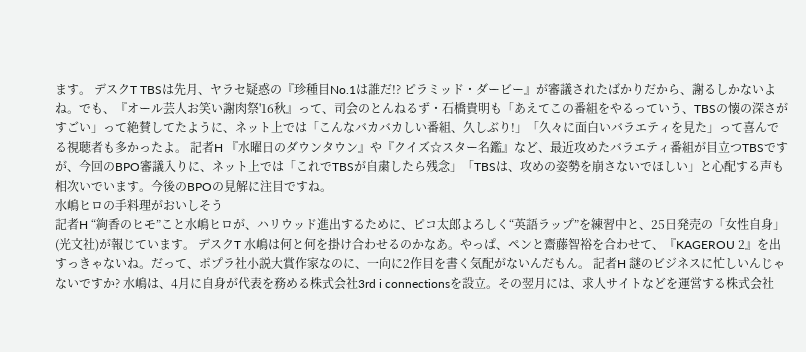ます。 デスクT TBSは先月、ヤラセ疑惑の『珍種目No.1は誰だ!? ピラミッド・ダービー』が審議されたばかりだから、謝るしかないよね。でも、『オール芸人お笑い謝肉祭'16秋』って、司会のとんねるず・石橋貴明も「あえてこの番組をやるっていう、TBSの懐の深さがすごい」って絶賛してたように、ネット上では「こんなバカバカしい番組、久しぶり!」「久々に面白いバラエティを見た」って喜んでる視聴者も多かったよ。 記者H 『水曜日のダウンタウン』や『クイズ☆スター名鑑』など、最近攻めたバラエティ番組が目立つTBSですが、今回のBPO審議入りに、ネット上では「これでTBSが自粛したら残念」「TBSは、攻めの姿勢を崩さないでほしい」と心配する声も相次いでいます。今後のBPOの見解に注目ですね。
水嶋ヒロの手料理がおいしそう
記者H “絢香のヒモ”こと水嶋ヒロが、ハリウッド進出するために、ピコ太郎よろしく“英語ラップ”を練習中と、25日発売の「女性自身」(光文社)が報じています。 デスクT 水嶋は何と何を掛け合わせるのかなあ。やっぱ、ペンと齋藤智裕を合わせて、『KAGEROU 2』を出すっきゃないね。だって、ポプラ社小説大賞作家なのに、一向に2作目を書く気配がないんだもん。 記者H 謎のビジネスに忙しいんじゃないですか? 水嶋は、4月に自身が代表を務める株式会社3rd i connectionsを設立。その翌月には、求人サイトなどを運営する株式会社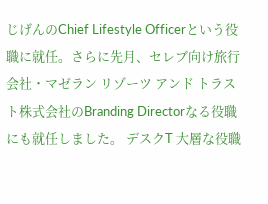じげんのChief Lifestyle Officerという役職に就任。さらに先月、セレブ向け旅行会社・マゼラン リゾーツ アンド トラスト株式会社のBranding Directorなる役職にも就任しました。 デスクT 大層な役職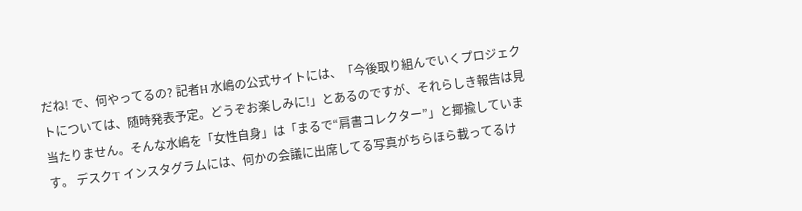だね! で、何やってるの? 記者H 水嶋の公式サイトには、「今後取り組んでいくプロジェクトについては、随時発表予定。どうぞお楽しみに!」とあるのですが、それらしき報告は見当たりません。そんな水嶋を「女性自身」は「まるで“肩書コレクター”」と揶揄しています。 デスクT インスタグラムには、何かの会議に出席してる写真がちらほら載ってるけ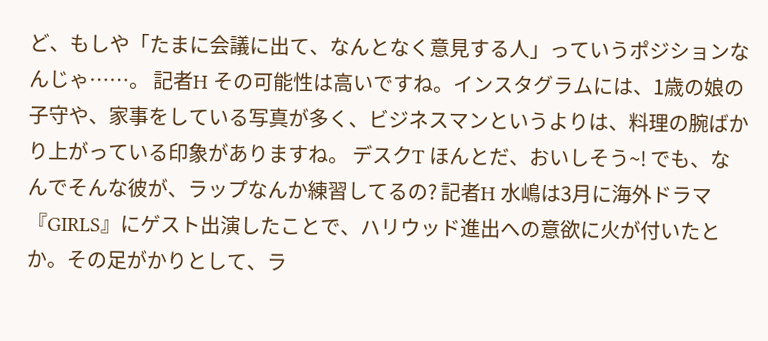ど、もしや「たまに会議に出て、なんとなく意見する人」っていうポジションなんじゃ……。 記者H その可能性は高いですね。インスタグラムには、1歳の娘の子守や、家事をしている写真が多く、ビジネスマンというよりは、料理の腕ばかり上がっている印象がありますね。 デスクT ほんとだ、おいしそう~! でも、なんでそんな彼が、ラップなんか練習してるの? 記者H 水嶋は3月に海外ドラマ『GIRLS』にゲスト出演したことで、ハリウッド進出への意欲に火が付いたとか。その足がかりとして、ラ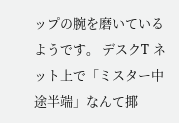ップの腕を磨いているようです。 デスクT ネット上で「ミスター中途半端」なんて揶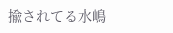揄されてる水嶋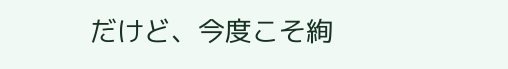だけど、今度こそ絢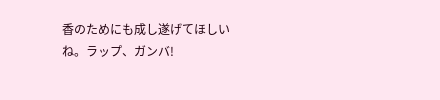香のためにも成し遂げてほしいね。ラップ、ガンバ!